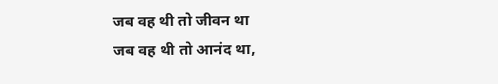जब वह थी तो जीवन था
जब वह थी तो आनंद था,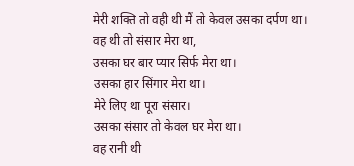मेरी शक्ति तो वही थी मैं तो केवल उसका दर्पण था।
वह थी तो संसार मेरा था,
उसका घर बार प्यार सिर्फ मेरा था।
उसका हार सिंगार मेरा था।
मेरे लिए था पूरा संसार।
उसका संसार तो केवल घर मेरा था।
वह रानी थी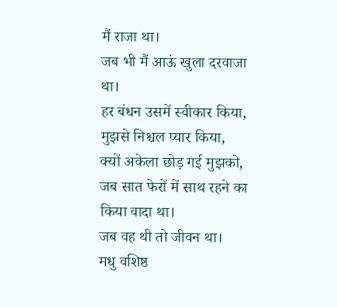मैं राजा था।
जब भी मैं आऊं खुला दरवाजा था।
हर बंधन उसमें स्वीकार किया,
मुझसे निश्चल प्यार किया,
क्यों अकेला छोड़ गई मुझको,
जब सात फेरों में साथ रहने का किया वादा था।
जब वह थी तो जीवन था।
मधु वशिष्ठ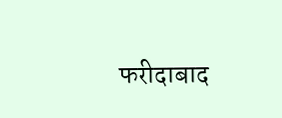फरीदाबाद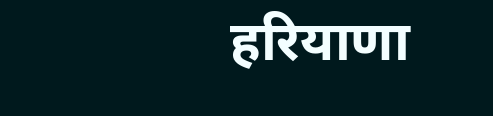हरियाणा